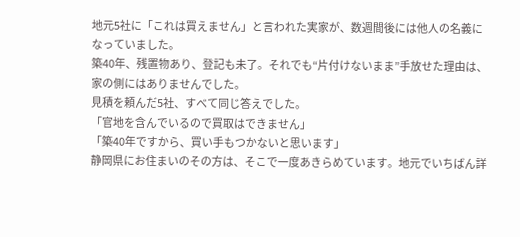地元5社に「これは買えません」と言われた実家が、数週間後には他人の名義になっていました。
築40年、残置物あり、登記も未了。それでも“片付けないまま”手放せた理由は、家の側にはありませんでした。
見積を頼んだ5社、すべて同じ答えでした。
「官地を含んでいるので買取はできません」
「築40年ですから、買い手もつかないと思います」
静岡県にお住まいのその方は、そこで一度あきらめています。地元でいちばん詳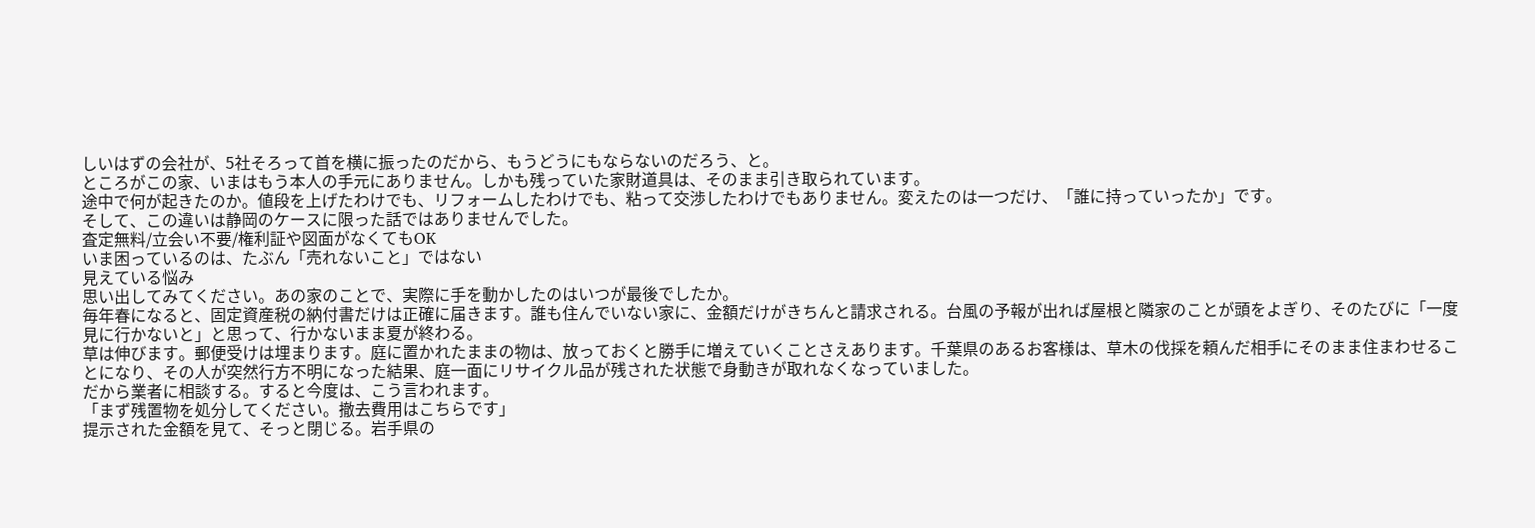しいはずの会社が、5社そろって首を横に振ったのだから、もうどうにもならないのだろう、と。
ところがこの家、いまはもう本人の手元にありません。しかも残っていた家財道具は、そのまま引き取られています。
途中で何が起きたのか。値段を上げたわけでも、リフォームしたわけでも、粘って交渉したわけでもありません。変えたのは一つだけ、「誰に持っていったか」です。
そして、この違いは静岡のケースに限った話ではありませんでした。
査定無料/立会い不要/権利証や図面がなくてもOK
いま困っているのは、たぶん「売れないこと」ではない
見えている悩み
思い出してみてください。あの家のことで、実際に手を動かしたのはいつが最後でしたか。
毎年春になると、固定資産税の納付書だけは正確に届きます。誰も住んでいない家に、金額だけがきちんと請求される。台風の予報が出れば屋根と隣家のことが頭をよぎり、そのたびに「一度見に行かないと」と思って、行かないまま夏が終わる。
草は伸びます。郵便受けは埋まります。庭に置かれたままの物は、放っておくと勝手に増えていくことさえあります。千葉県のあるお客様は、草木の伐採を頼んだ相手にそのまま住まわせることになり、その人が突然行方不明になった結果、庭一面にリサイクル品が残された状態で身動きが取れなくなっていました。
だから業者に相談する。すると今度は、こう言われます。
「まず残置物を処分してください。撤去費用はこちらです」
提示された金額を見て、そっと閉じる。岩手県の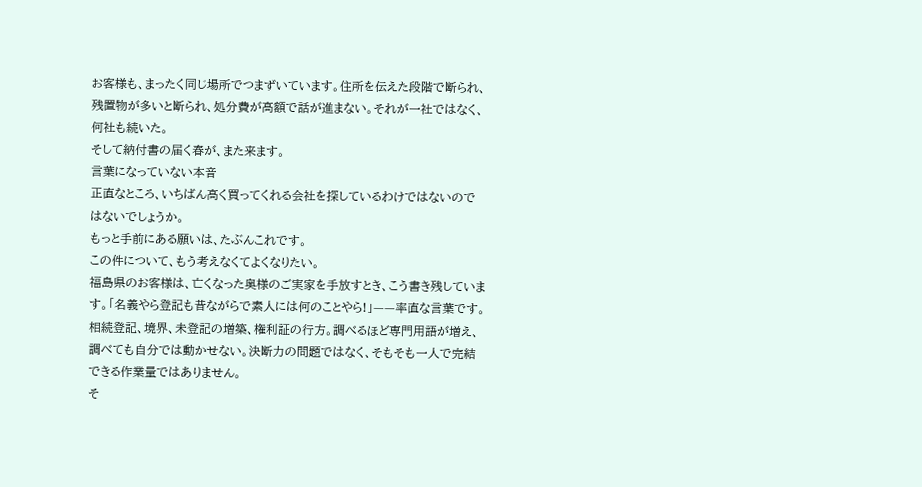お客様も、まったく同じ場所でつまずいています。住所を伝えた段階で断られ、残置物が多いと断られ、処分費が高額で話が進まない。それが一社ではなく、何社も続いた。
そして納付書の届く春が、また来ます。
言葉になっていない本音
正直なところ、いちばん高く買ってくれる会社を探しているわけではないのではないでしょうか。
もっと手前にある願いは、たぶんこれです。
この件について、もう考えなくてよくなりたい。
福島県のお客様は、亡くなった奥様のご実家を手放すとき、こう書き残しています。「名義やら登記も昔ながらで素人には何のことやら!」——率直な言葉です。相続登記、境界、未登記の増築、権利証の行方。調べるほど専門用語が増え、調べても自分では動かせない。決断力の問題ではなく、そもそも一人で完結できる作業量ではありません。
そ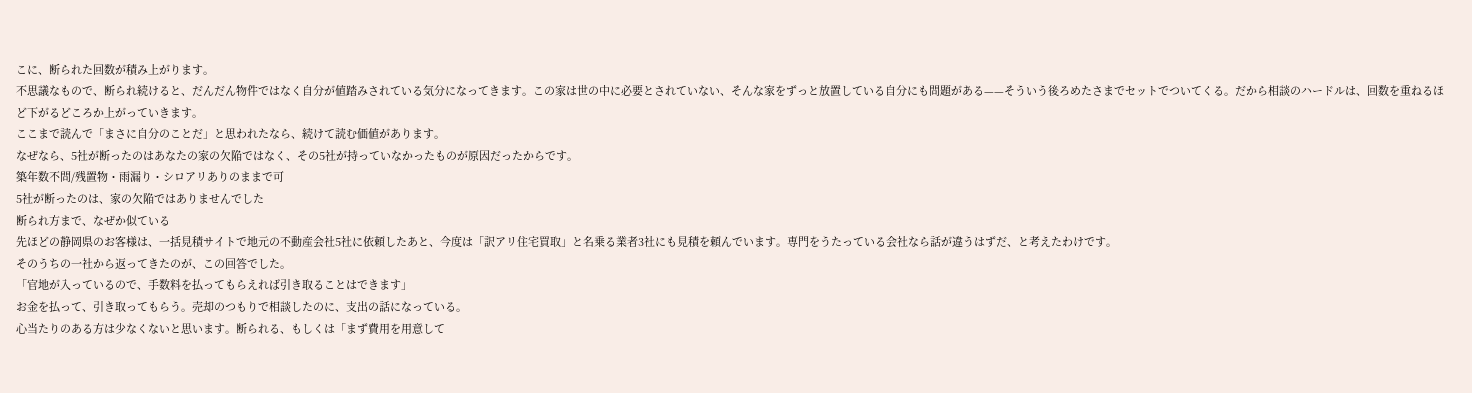こに、断られた回数が積み上がります。
不思議なもので、断られ続けると、だんだん物件ではなく自分が値踏みされている気分になってきます。この家は世の中に必要とされていない、そんな家をずっと放置している自分にも問題がある——そういう後ろめたさまでセットでついてくる。だから相談のハードルは、回数を重ねるほど下がるどころか上がっていきます。
ここまで読んで「まさに自分のことだ」と思われたなら、続けて読む価値があります。
なぜなら、5社が断ったのはあなたの家の欠陥ではなく、その5社が持っていなかったものが原因だったからです。
築年数不問/残置物・雨漏り・シロアリありのままで可
5社が断ったのは、家の欠陥ではありませんでした
断られ方まで、なぜか似ている
先ほどの静岡県のお客様は、一括見積サイトで地元の不動産会社5社に依頼したあと、今度は「訳アリ住宅買取」と名乗る業者3社にも見積を頼んでいます。専門をうたっている会社なら話が違うはずだ、と考えたわけです。
そのうちの一社から返ってきたのが、この回答でした。
「官地が入っているので、手数料を払ってもらえれば引き取ることはできます」
お金を払って、引き取ってもらう。売却のつもりで相談したのに、支出の話になっている。
心当たりのある方は少なくないと思います。断られる、もしくは「まず費用を用意して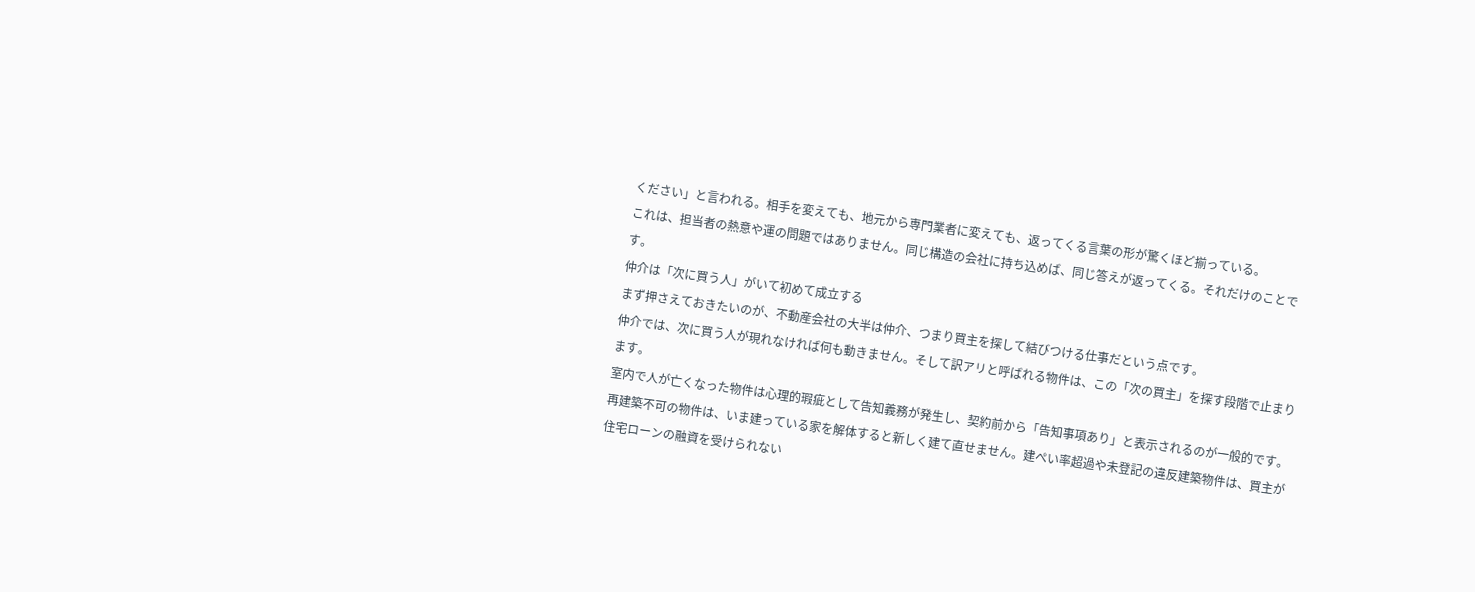ください」と言われる。相手を変えても、地元から専門業者に変えても、返ってくる言葉の形が驚くほど揃っている。
これは、担当者の熱意や運の問題ではありません。同じ構造の会社に持ち込めば、同じ答えが返ってくる。それだけのことです。
仲介は「次に買う人」がいて初めて成立する
まず押さえておきたいのが、不動産会社の大半は仲介、つまり買主を探して結びつける仕事だという点です。
仲介では、次に買う人が現れなければ何も動きません。そして訳アリと呼ばれる物件は、この「次の買主」を探す段階で止まります。
室内で人が亡くなった物件は心理的瑕疵として告知義務が発生し、契約前から「告知事項あり」と表示されるのが一般的です。再建築不可の物件は、いま建っている家を解体すると新しく建て直せません。建ぺい率超過や未登記の違反建築物件は、買主が住宅ローンの融資を受けられない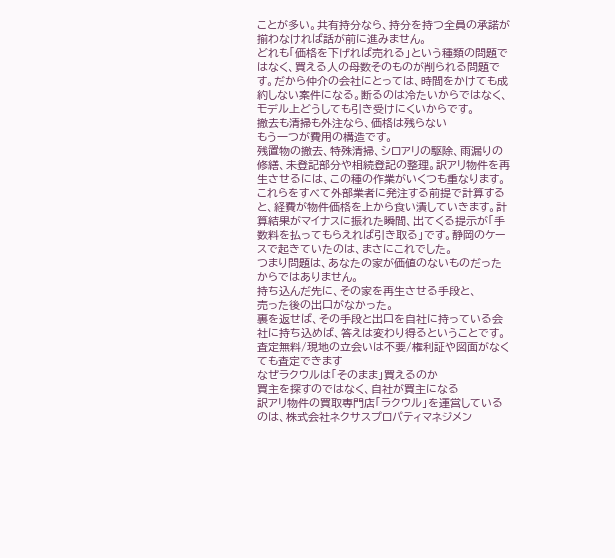ことが多い。共有持分なら、持分を持つ全員の承諾が揃わなければ話が前に進みません。
どれも「価格を下げれば売れる」という種類の問題ではなく、買える人の母数そのものが削られる問題です。だから仲介の会社にとっては、時間をかけても成約しない案件になる。断るのは冷たいからではなく、モデル上どうしても引き受けにくいからです。
撤去も清掃も外注なら、価格は残らない
もう一つが費用の構造です。
残置物の撤去、特殊清掃、シロアリの駆除、雨漏りの修繕、未登記部分や相続登記の整理。訳アリ物件を再生させるには、この種の作業がいくつも重なります。
これらをすべて外部業者に発注する前提で計算すると、経費が物件価格を上から食い潰していきます。計算結果がマイナスに振れた瞬間、出てくる提示が「手数料を払ってもらえれば引き取る」です。静岡のケースで起きていたのは、まさにこれでした。
つまり問題は、あなたの家が価値のないものだったからではありません。
持ち込んだ先に、その家を再生させる手段と、
売った後の出口がなかった。
裏を返せば、その手段と出口を自社に持っている会社に持ち込めば、答えは変わり得るということです。
査定無料/現地の立会いは不要/権利証や図面がなくても査定できます
なぜラクウルは「そのまま」買えるのか
買主を探すのではなく、自社が買主になる
訳アリ物件の買取専門店「ラクウル」を運営しているのは、株式会社ネクサスプロパティマネジメン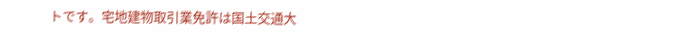トです。宅地建物取引業免許は国土交通大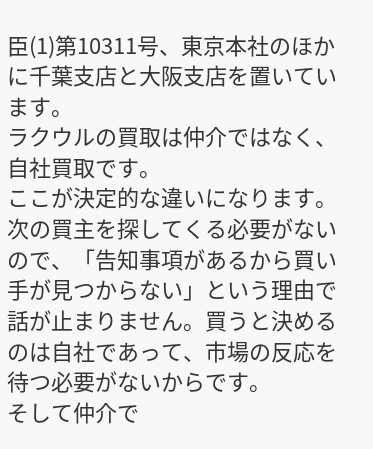臣(1)第10311号、東京本社のほかに千葉支店と大阪支店を置いています。
ラクウルの買取は仲介ではなく、自社買取です。
ここが決定的な違いになります。次の買主を探してくる必要がないので、「告知事項があるから買い手が見つからない」という理由で話が止まりません。買うと決めるのは自社であって、市場の反応を待つ必要がないからです。
そして仲介で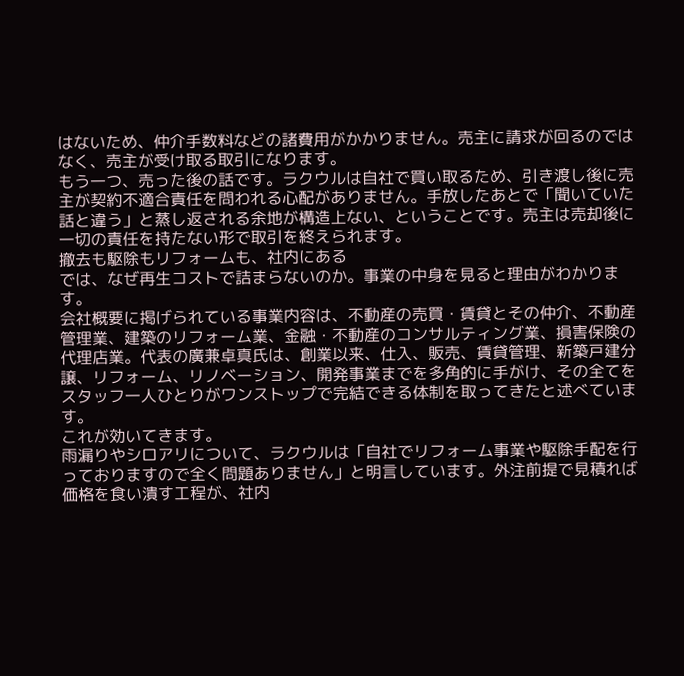はないため、仲介手数料などの諸費用がかかりません。売主に請求が回るのではなく、売主が受け取る取引になります。
もう一つ、売った後の話です。ラクウルは自社で買い取るため、引き渡し後に売主が契約不適合責任を問われる心配がありません。手放したあとで「聞いていた話と違う」と蒸し返される余地が構造上ない、ということです。売主は売却後に一切の責任を持たない形で取引を終えられます。
撤去も駆除もリフォームも、社内にある
では、なぜ再生コストで詰まらないのか。事業の中身を見ると理由がわかります。
会社概要に掲げられている事業内容は、不動産の売買・賃貸とその仲介、不動産管理業、建築のリフォーム業、金融・不動産のコンサルティング業、損害保険の代理店業。代表の廣兼卓真氏は、創業以来、仕入、販売、賃貸管理、新築戸建分譲、リフォーム、リノベーション、開発事業までを多角的に手がけ、その全てをスタッフ一人ひとりがワンストップで完結できる体制を取ってきたと述べています。
これが効いてきます。
雨漏りやシロアリについて、ラクウルは「自社でリフォーム事業や駆除手配を行っておりますので全く問題ありません」と明言しています。外注前提で見積れば価格を食い潰す工程が、社内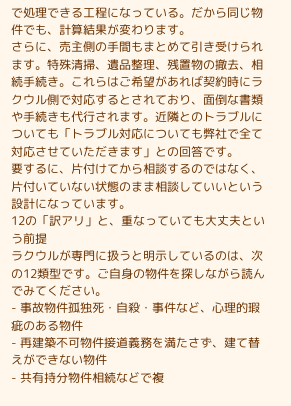で処理できる工程になっている。だから同じ物件でも、計算結果が変わります。
さらに、売主側の手間もまとめて引き受けられます。特殊清掃、遺品整理、残置物の撤去、相続手続き。これらはご希望があれば契約時にラクウル側で対応するとされており、面倒な書類や手続きも代行されます。近隣とのトラブルについても「トラブル対応についても弊社で全て対応させていただきます」との回答です。
要するに、片付けてから相談するのではなく、片付いていない状態のまま相談していいという設計になっています。
12の「訳アリ」と、重なっていても大丈夫という前提
ラクウルが専門に扱うと明示しているのは、次の12類型です。ご自身の物件を探しながら読んでみてください。
- 事故物件孤独死・自殺・事件など、心理的瑕疵のある物件
- 再建築不可物件接道義務を満たさず、建て替えができない物件
- 共有持分物件相続などで複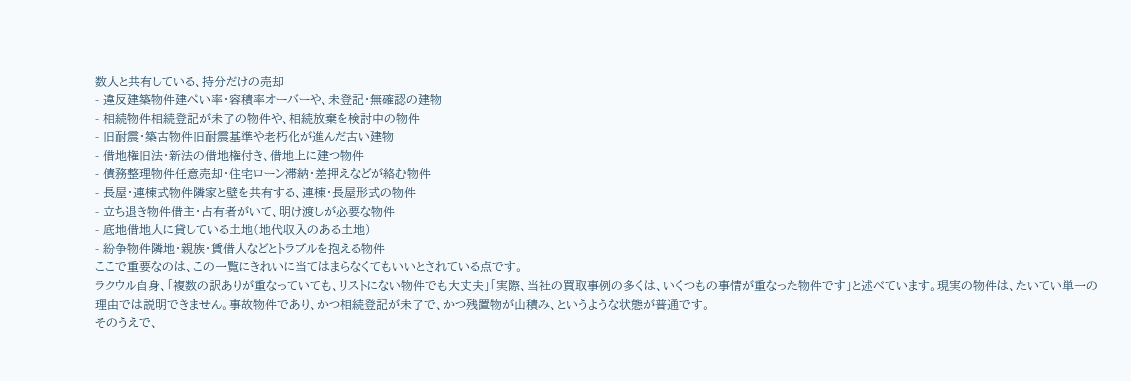数人と共有している、持分だけの売却
- 違反建築物件建ぺい率・容積率オーバーや、未登記・無確認の建物
- 相続物件相続登記が未了の物件や、相続放棄を検討中の物件
- 旧耐震・築古物件旧耐震基準や老朽化が進んだ古い建物
- 借地権旧法・新法の借地権付き、借地上に建つ物件
- 債務整理物件任意売却・住宅ローン滞納・差押えなどが絡む物件
- 長屋・連棟式物件隣家と壁を共有する、連棟・長屋形式の物件
- 立ち退き物件借主・占有者がいて、明け渡しが必要な物件
- 底地借地人に貸している土地(地代収入のある土地)
- 紛争物件隣地・親族・賃借人などとトラブルを抱える物件
ここで重要なのは、この一覧にきれいに当てはまらなくてもいいとされている点です。
ラクウル自身、「複数の訳ありが重なっていても、リストにない物件でも大丈夫」「実際、当社の買取事例の多くは、いくつもの事情が重なった物件です」と述べています。現実の物件は、たいてい単一の理由では説明できません。事故物件であり、かつ相続登記が未了で、かつ残置物が山積み、というような状態が普通です。
そのうえで、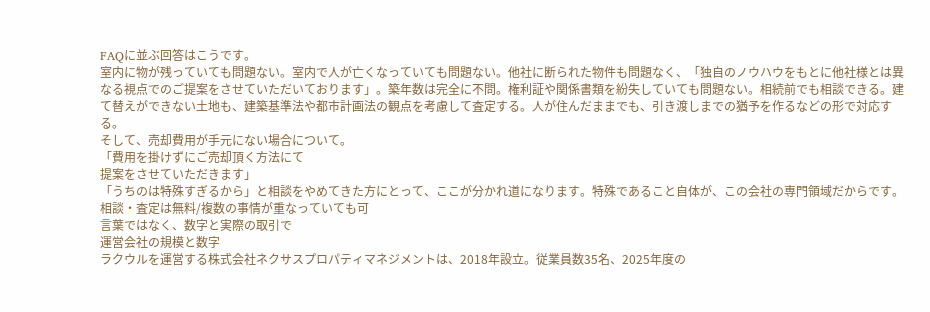FAQに並ぶ回答はこうです。
室内に物が残っていても問題ない。室内で人が亡くなっていても問題ない。他社に断られた物件も問題なく、「独自のノウハウをもとに他社様とは異なる視点でのご提案をさせていただいております」。築年数は完全に不問。権利証や関係書類を紛失していても問題ない。相続前でも相談できる。建て替えができない土地も、建築基準法や都市計画法の観点を考慮して査定する。人が住んだままでも、引き渡しまでの猶予を作るなどの形で対応する。
そして、売却費用が手元にない場合について。
「費用を掛けずにご売却頂く方法にて
提案をさせていただきます」
「うちのは特殊すぎるから」と相談をやめてきた方にとって、ここが分かれ道になります。特殊であること自体が、この会社の専門領域だからです。
相談・査定は無料/複数の事情が重なっていても可
言葉ではなく、数字と実際の取引で
運営会社の規模と数字
ラクウルを運営する株式会社ネクサスプロパティマネジメントは、2018年設立。従業員数35名、2025年度の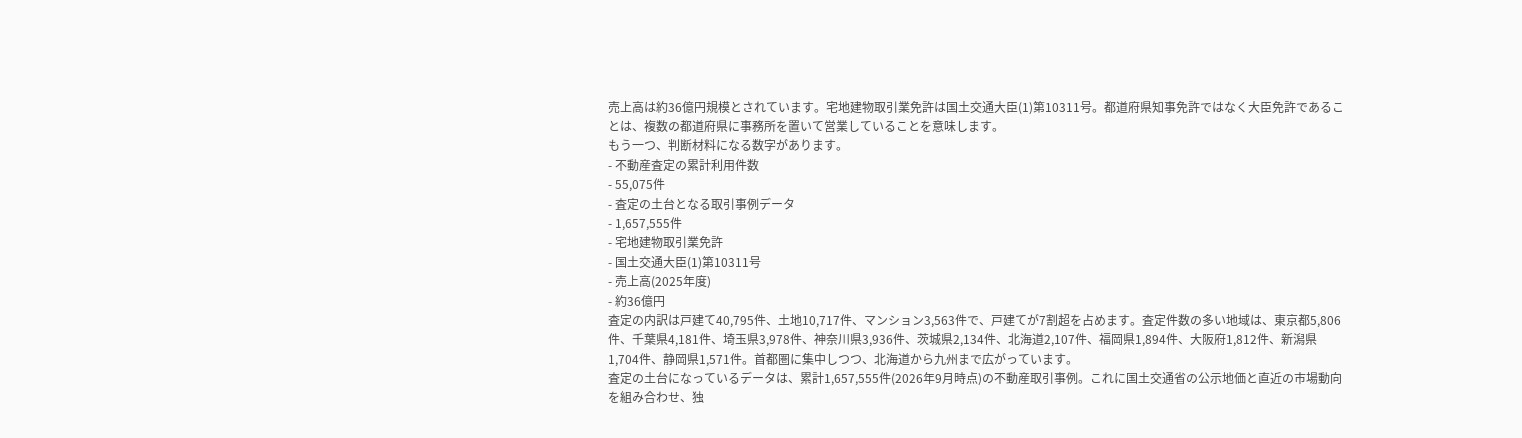売上高は約36億円規模とされています。宅地建物取引業免許は国土交通大臣(1)第10311号。都道府県知事免許ではなく大臣免許であることは、複数の都道府県に事務所を置いて営業していることを意味します。
もう一つ、判断材料になる数字があります。
- 不動産査定の累計利用件数
- 55,075件
- 査定の土台となる取引事例データ
- 1,657,555件
- 宅地建物取引業免許
- 国土交通大臣(1)第10311号
- 売上高(2025年度)
- 約36億円
査定の内訳は戸建て40,795件、土地10,717件、マンション3,563件で、戸建てが7割超を占めます。査定件数の多い地域は、東京都5,806件、千葉県4,181件、埼玉県3,978件、神奈川県3,936件、茨城県2,134件、北海道2,107件、福岡県1,894件、大阪府1,812件、新潟県1,704件、静岡県1,571件。首都圏に集中しつつ、北海道から九州まで広がっています。
査定の土台になっているデータは、累計1,657,555件(2026年9月時点)の不動産取引事例。これに国土交通省の公示地価と直近の市場動向を組み合わせ、独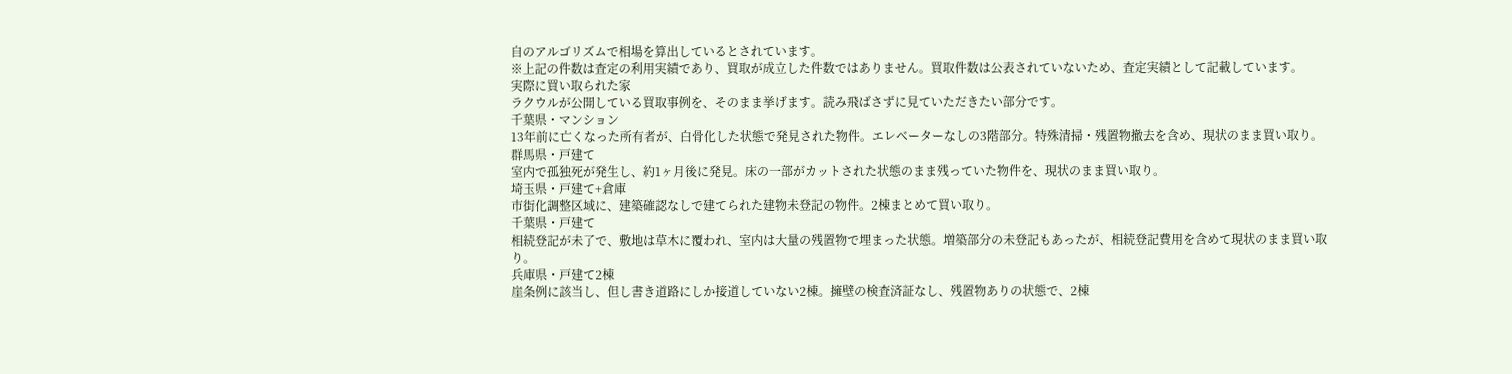自のアルゴリズムで相場を算出しているとされています。
※上記の件数は査定の利用実績であり、買取が成立した件数ではありません。買取件数は公表されていないため、査定実績として記載しています。
実際に買い取られた家
ラクウルが公開している買取事例を、そのまま挙げます。読み飛ばさずに見ていただきたい部分です。
千葉県・マンション
13年前に亡くなった所有者が、白骨化した状態で発見された物件。エレベーターなしの3階部分。特殊清掃・残置物撤去を含め、現状のまま買い取り。
群馬県・戸建て
室内で孤独死が発生し、約1ヶ月後に発見。床の一部がカットされた状態のまま残っていた物件を、現状のまま買い取り。
埼玉県・戸建て+倉庫
市街化調整区域に、建築確認なしで建てられた建物未登記の物件。2棟まとめて買い取り。
千葉県・戸建て
相続登記が未了で、敷地は草木に覆われ、室内は大量の残置物で埋まった状態。増築部分の未登記もあったが、相続登記費用を含めて現状のまま買い取り。
兵庫県・戸建て2棟
崖条例に該当し、但し書き道路にしか接道していない2棟。擁壁の検査済証なし、残置物ありの状態で、2棟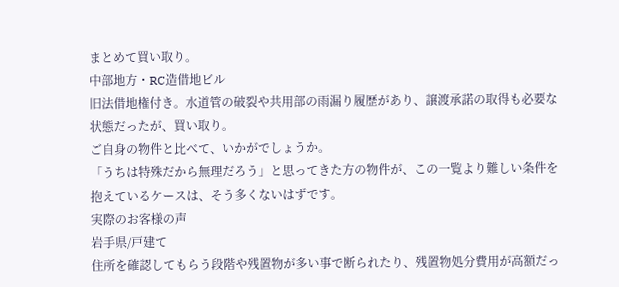まとめて買い取り。
中部地方・RC造借地ビル
旧法借地権付き。水道管の破裂や共用部の雨漏り履歴があり、譲渡承諾の取得も必要な状態だったが、買い取り。
ご自身の物件と比べて、いかがでしょうか。
「うちは特殊だから無理だろう」と思ってきた方の物件が、この一覧より難しい条件を抱えているケースは、そう多くないはずです。
実際のお客様の声
岩手県/戸建て
住所を確認してもらう段階や残置物が多い事で断られたり、残置物処分費用が高額だっ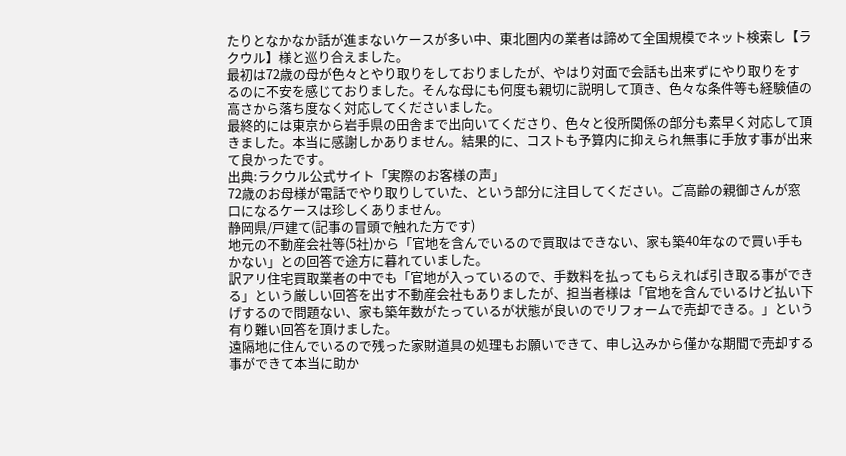たりとなかなか話が進まないケースが多い中、東北圏内の業者は諦めて全国規模でネット検索し【ラクウル】様と巡り合えました。
最初は72歳の母が色々とやり取りをしておりましたが、やはり対面で会話も出来ずにやり取りをするのに不安を感じておりました。そんな母にも何度も親切に説明して頂き、色々な条件等も経験値の高さから落ち度なく対応してくださいました。
最終的には東京から岩手県の田舎まで出向いてくださり、色々と役所関係の部分も素早く対応して頂きました。本当に感謝しかありません。結果的に、コストも予算内に抑えられ無事に手放す事が出来て良かったです。
出典:ラクウル公式サイト「実際のお客様の声」
72歳のお母様が電話でやり取りしていた、という部分に注目してください。ご高齢の親御さんが窓口になるケースは珍しくありません。
静岡県/戸建て(記事の冒頭で触れた方です)
地元の不動産会社等(5社)から「官地を含んでいるので買取はできない、家も築40年なので買い手もかない」との回答で途方に暮れていました。
訳アリ住宅買取業者の中でも「官地が入っているので、手数料を払ってもらえれば引き取る事ができる」という厳しい回答を出す不動産会社もありましたが、担当者様は「官地を含んでいるけど払い下げするので問題ない、家も築年数がたっているが状態が良いのでリフォームで売却できる。」という有り難い回答を頂けました。
遠隔地に住んでいるので残った家財道具の処理もお願いできて、申し込みから僅かな期間で売却する事ができて本当に助か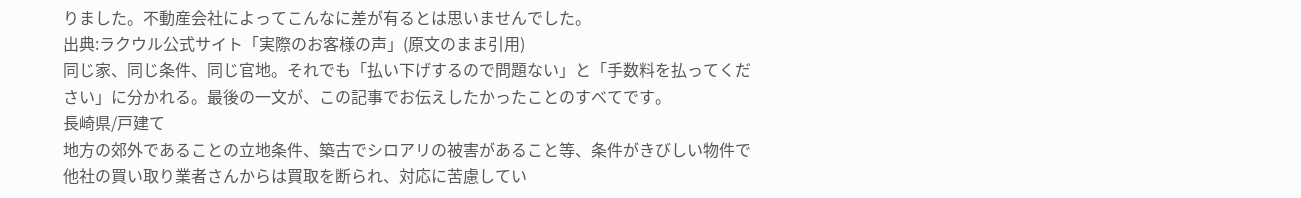りました。不動産会社によってこんなに差が有るとは思いませんでした。
出典:ラクウル公式サイト「実際のお客様の声」(原文のまま引用)
同じ家、同じ条件、同じ官地。それでも「払い下げするので問題ない」と「手数料を払ってください」に分かれる。最後の一文が、この記事でお伝えしたかったことのすべてです。
長崎県/戸建て
地方の郊外であることの立地条件、築古でシロアリの被害があること等、条件がきびしい物件で他社の買い取り業者さんからは買取を断られ、対応に苦慮してい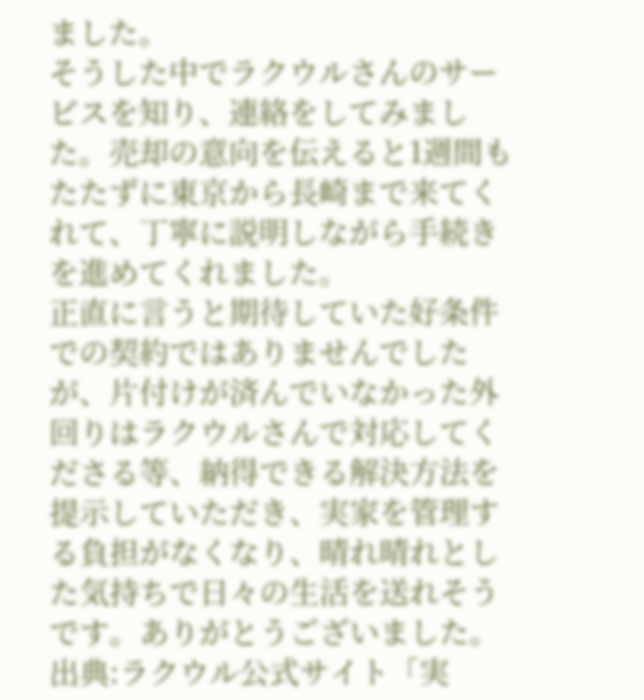ました。
そうした中でラクウルさんのサービスを知り、連絡をしてみました。売却の意向を伝えると1週間もたたずに東京から長崎まで来てくれて、丁寧に説明しながら手続きを進めてくれました。
正直に言うと期待していた好条件での契約ではありませんでしたが、片付けが済んでいなかった外回りはラクウルさんで対応してくださる等、納得できる解決方法を提示していただき、実家を管理する負担がなくなり、晴れ晴れとした気持ちで日々の生活を送れそうです。ありがとうございました。
出典:ラクウル公式サイト「実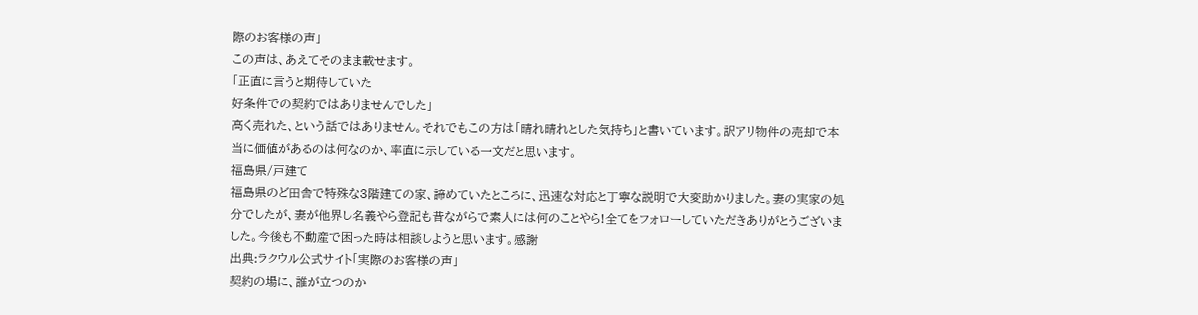際のお客様の声」
この声は、あえてそのまま載せます。
「正直に言うと期待していた
好条件での契約ではありませんでした」
高く売れた、という話ではありません。それでもこの方は「晴れ晴れとした気持ち」と書いています。訳アリ物件の売却で本当に価値があるのは何なのか、率直に示している一文だと思います。
福島県/戸建て
福島県のど田舎で特殊な3階建ての家、諦めていたところに、迅速な対応と丁寧な説明で大変助かりました。妻の実家の処分でしたが、妻が他界し名義やら登記も昔ながらで素人には何のことやら!全てをフォローしていただきありがとうございました。今後も不動産で困った時は相談しようと思います。感謝
出典:ラクウル公式サイト「実際のお客様の声」
契約の場に、誰が立つのか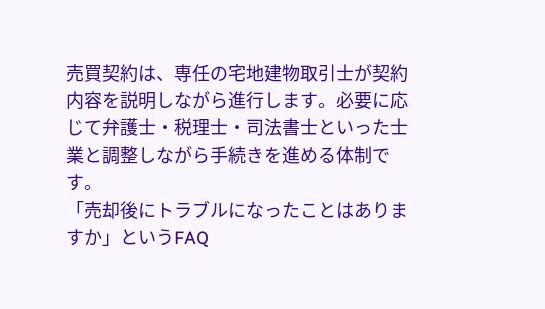売買契約は、専任の宅地建物取引士が契約内容を説明しながら進行します。必要に応じて弁護士・税理士・司法書士といった士業と調整しながら手続きを進める体制です。
「売却後にトラブルになったことはありますか」というFAQ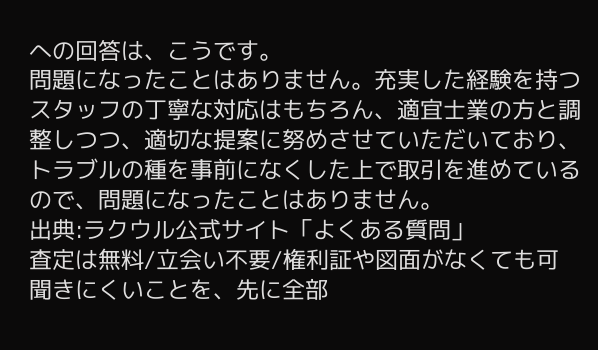への回答は、こうです。
問題になったことはありません。充実した経験を持つスタッフの丁寧な対応はもちろん、適宜士業の方と調整しつつ、適切な提案に努めさせていただいており、トラブルの種を事前になくした上で取引を進めているので、問題になったことはありません。
出典:ラクウル公式サイト「よくある質問」
査定は無料/立会い不要/権利証や図面がなくても可
聞きにくいことを、先に全部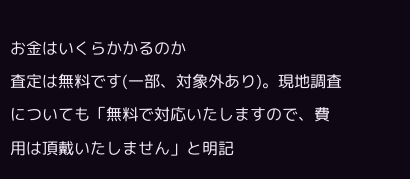お金はいくらかかるのか
査定は無料です(一部、対象外あり)。現地調査についても「無料で対応いたしますので、費用は頂戴いたしません」と明記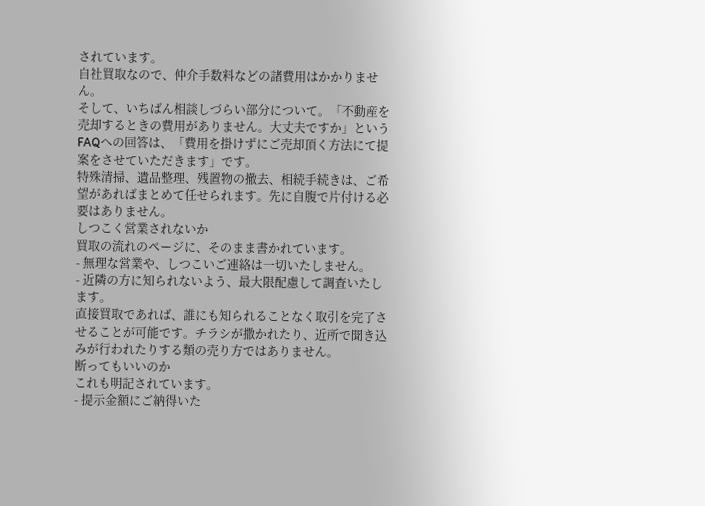されています。
自社買取なので、仲介手数料などの諸費用はかかりません。
そして、いちばん相談しづらい部分について。「不動産を売却するときの費用がありません。大丈夫ですか」というFAQへの回答は、「費用を掛けずにご売却頂く方法にて提案をさせていただきます」です。
特殊清掃、遺品整理、残置物の撤去、相続手続きは、ご希望があればまとめて任せられます。先に自腹で片付ける必要はありません。
しつこく営業されないか
買取の流れのページに、そのまま書かれています。
- 無理な営業や、しつこいご連絡は一切いたしません。
- 近隣の方に知られないよう、最大限配慮して調査いたします。
直接買取であれば、誰にも知られることなく取引を完了させることが可能です。チラシが撒かれたり、近所で聞き込みが行われたりする類の売り方ではありません。
断ってもいいのか
これも明記されています。
- 提示金額にご納得いた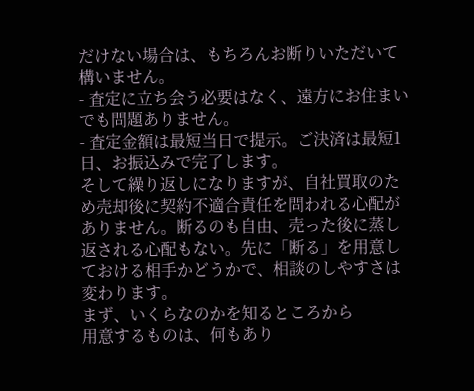だけない場合は、もちろんお断りいただいて構いません。
- 査定に立ち会う必要はなく、遠方にお住まいでも問題ありません。
- 査定金額は最短当日で提示。ご決済は最短1日、お振込みで完了します。
そして繰り返しになりますが、自社買取のため売却後に契約不適合責任を問われる心配がありません。断るのも自由、売った後に蒸し返される心配もない。先に「断る」を用意しておける相手かどうかで、相談のしやすさは変わります。
まず、いくらなのかを知るところから
用意するものは、何もあり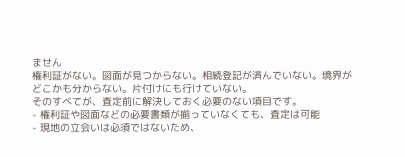ません
権利証がない。図面が見つからない。相続登記が済んでいない。境界がどこかも分からない。片付けにも行けていない。
そのすべてが、査定前に解決しておく必要のない項目です。
- 権利証や図面などの必要書類が揃っていなくても、査定は可能
- 現地の立会いは必須ではないため、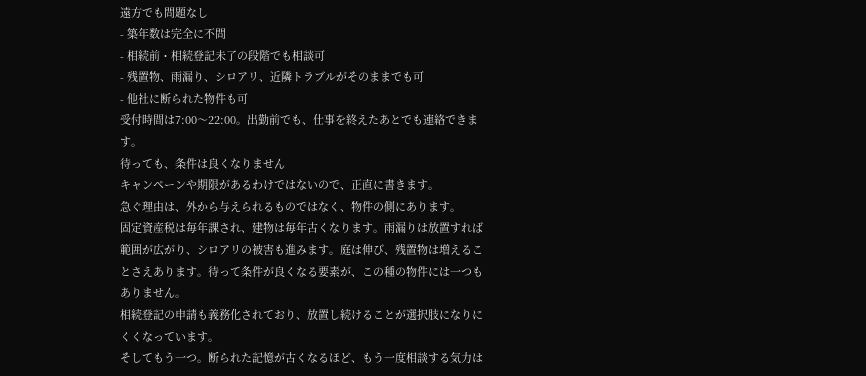遠方でも問題なし
- 築年数は完全に不問
- 相続前・相続登記未了の段階でも相談可
- 残置物、雨漏り、シロアリ、近隣トラブルがそのままでも可
- 他社に断られた物件も可
受付時間は7:00〜22:00。出勤前でも、仕事を終えたあとでも連絡できます。
待っても、条件は良くなりません
キャンペーンや期限があるわけではないので、正直に書きます。
急ぐ理由は、外から与えられるものではなく、物件の側にあります。
固定資産税は毎年課され、建物は毎年古くなります。雨漏りは放置すれば範囲が広がり、シロアリの被害も進みます。庭は伸び、残置物は増えることさえあります。待って条件が良くなる要素が、この種の物件には一つもありません。
相続登記の申請も義務化されており、放置し続けることが選択肢になりにくくなっています。
そしてもう一つ。断られた記憶が古くなるほど、もう一度相談する気力は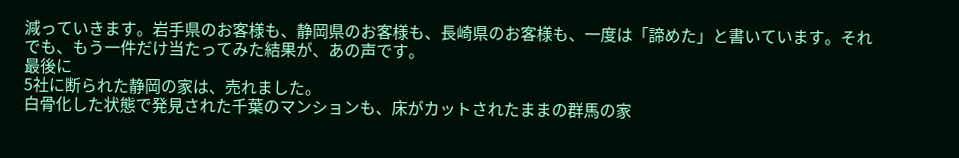減っていきます。岩手県のお客様も、静岡県のお客様も、長崎県のお客様も、一度は「諦めた」と書いています。それでも、もう一件だけ当たってみた結果が、あの声です。
最後に
5社に断られた静岡の家は、売れました。
白骨化した状態で発見された千葉のマンションも、床がカットされたままの群馬の家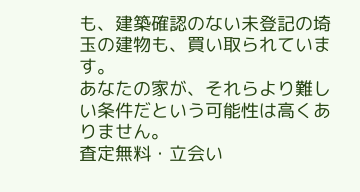も、建築確認のない未登記の埼玉の建物も、買い取られています。
あなたの家が、それらより難しい条件だという可能性は高くありません。
査定無料・立会い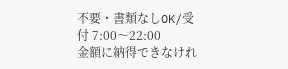不要・書類なしOK/受付 7:00〜22:00
金額に納得できなけれ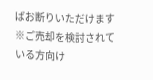ばお断りいただけます
※ご売却を検討されている方向け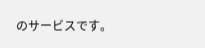のサービスです。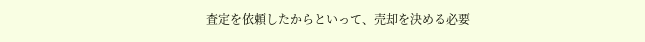査定を依頼したからといって、売却を決める必要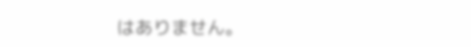はありません。